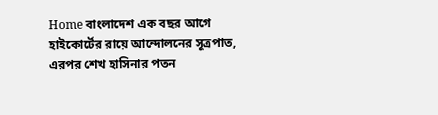Home বাংলাদেশ এক বছর আগে হাইকোর্টের রায়ে আন্দোলনের সূত্রপাত, এরপর শেখ হাসিনার পতন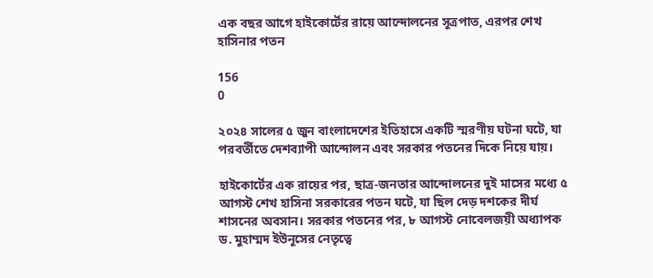এক বছর আগে হাইকোর্টের রায়ে আন্দোলনের সূত্রপাত, এরপর শেখ হাসিনার পতন

156
0

২০২৪ সালের ৫ জুন বাংলাদেশের ইতিহাসে একটি স্মরণীয় ঘটনা ঘটে, যা পরবর্তীতে দেশব্যাপী আন্দোলন এবং সরকার পতনের দিকে নিয়ে যায়।

হাইকোর্টের এক রায়ের পর, ছাত্র-জনতার আন্দোলনের দুই মাসের মধ্যে ৫ আগস্ট শেখ হাসিনা সরকারের পতন ঘটে, যা ছিল দেড় দশকের দীর্ঘ শাসনের অবসান। সরকার পতনের পর, ৮ আগস্ট নোবেলজয়ী অধ্যাপক ড. মুহাম্মদ ইউনূসের নেতৃত্বে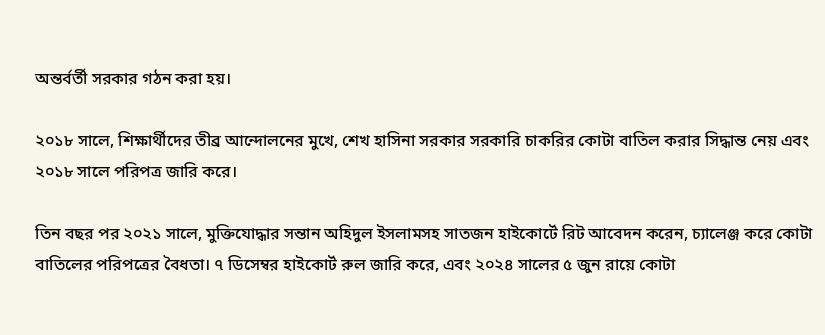অন্তর্বর্তী সরকার গঠন করা হয়।

২০১৮ সালে, শিক্ষার্থীদের তীব্র আন্দোলনের মুখে, শেখ হাসিনা সরকার সরকারি চাকরির কোটা বাতিল করার সিদ্ধান্ত নেয় এবং ২০১৮ সালে পরিপত্র জারি করে।

তিন বছর পর ২০২১ সালে, মুক্তিযোদ্ধার সন্তান অহিদুল ইসলামসহ সাতজন হাইকোর্টে রিট আবেদন করেন, চ্যালেঞ্জ করে কোটা বাতিলের পরিপত্রের বৈধতা। ৭ ডিসেম্বর হাইকোর্ট রুল জারি করে, এবং ২০২৪ সালের ৫ জুন রায়ে কোটা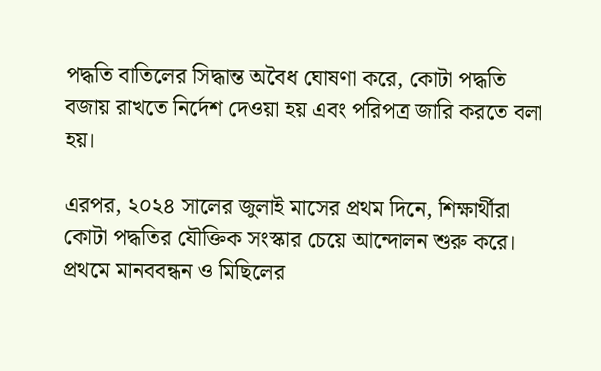পদ্ধতি বাতিলের সিদ্ধান্ত অবৈধ ঘোষণা করে, কোটা পদ্ধতি বজায় রাখতে নির্দেশ দেওয়া হয় এবং পরিপত্র জারি করতে বলা হয়।

এরপর, ২০২৪ সালের জুলাই মাসের প্রথম দিনে, শিক্ষার্থীরা কোটা পদ্ধতির যৌক্তিক সংস্কার চেয়ে আন্দোলন শুরু করে। প্রথমে মানববন্ধন ও মিছিলের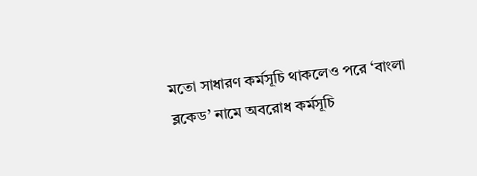মতো সাধারণ কর্মসূচি থাকলেও পরে ‘বাংলা ব্লকেড’ নামে অবরোধ কর্মসূচি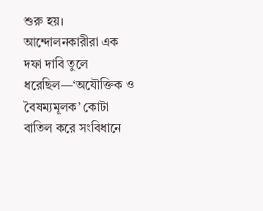শুরু হয়। আন্দোলনকারীরা এক দফা দাবি তুলে ধরেছিল—‘অযৌক্তিক ও বৈষম্যমূলক’ কোটা বাতিল করে সংবিধানে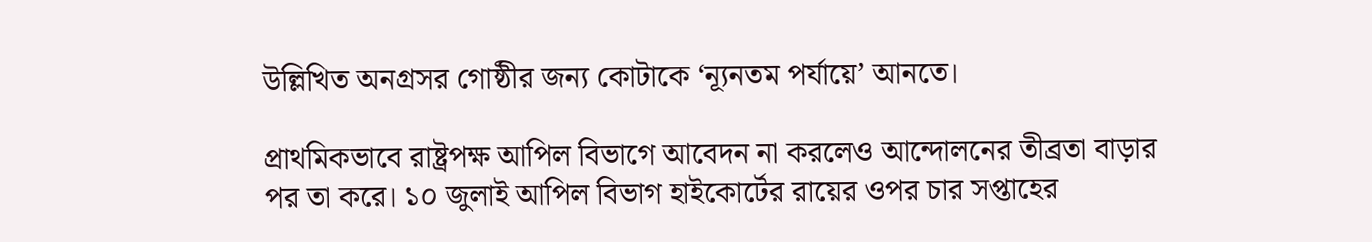উল্লিখিত অনগ্রসর গোষ্ঠীর জন্য কোটাকে ‘ন্যূনতম পর্যায়ে’ আনতে।

প্রাথমিকভাবে রাষ্ট্রপক্ষ আপিল বিভাগে আবেদন না করলেও আন্দোলনের তীব্রতা বাড়ার পর তা করে। ১০ জুলাই আপিল বিভাগ হাইকোর্টের রায়ের ওপর চার সপ্তাহের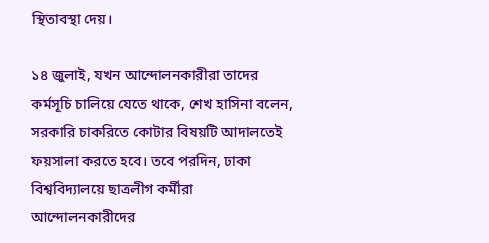স্থিতাবস্থা দেয়।

১৪ জুলাই, যখন আন্দোলনকারীরা তাদের কর্মসূচি চালিয়ে যেতে থাকে, শেখ হাসিনা বলেন, সরকারি চাকরিতে কোটার বিষয়টি আদালতেই ফয়সালা করতে হবে। তবে পরদিন, ঢাকা বিশ্ববিদ্যালয়ে ছাত্রলীগ কর্মীরা আন্দোলনকারীদের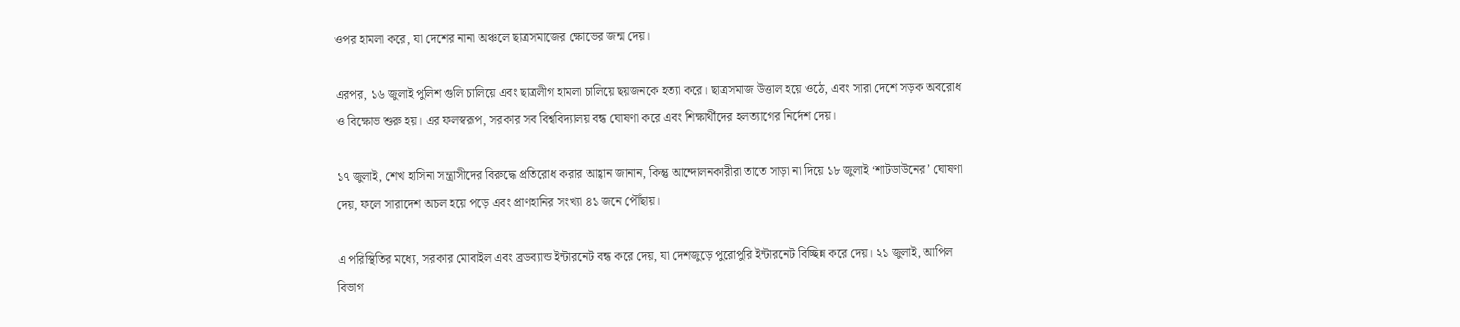ওপর হামলা করে, যা দেশের নানা অঞ্চলে ছাত্রসমাজের ক্ষোভের জন্ম দেয়।

এরপর, ১৬ জুলাই পুলিশ গুলি চালিয়ে এবং ছাত্রলীগ হামলা চালিয়ে ছয়জনকে হত্যা করে। ছাত্রসমাজ উত্তাল হয়ে ওঠে, এবং সারা দেশে সড়ক অবরোধ ও বিক্ষোভ শুরু হয়। এর ফলস্বরূপ, সরকার সব বিশ্ববিদ্যালয় বন্ধ ঘোষণা করে এবং শিক্ষার্থীদের হলত্যাগের নির্দেশ দেয়।

১৭ জুলাই, শেখ হাসিনা সন্ত্রাসীদের বিরুদ্ধে প্রতিরোধ করার আহ্বান জানান, কিন্তু আন্দোলনকারীরা তাতে সাড়া না দিয়ে ১৮ জুলাই ‘শাটডাউনের’ ঘোষণা দেয়, ফলে সারাদেশ অচল হয়ে পড়ে এবং প্রাণহানির সংখ্যা ৪১ জনে পৌঁছায়।

এ পরিস্থিতির মধ্যে, সরকার মোবাইল এবং ব্রডব্যান্ড ইন্টারনেট বন্ধ করে দেয়, যা দেশজুড়ে পুরোপুরি ইন্টারনেট বিচ্ছিন্ন করে দেয়। ২১ জুলাই, আপিল বিভাগ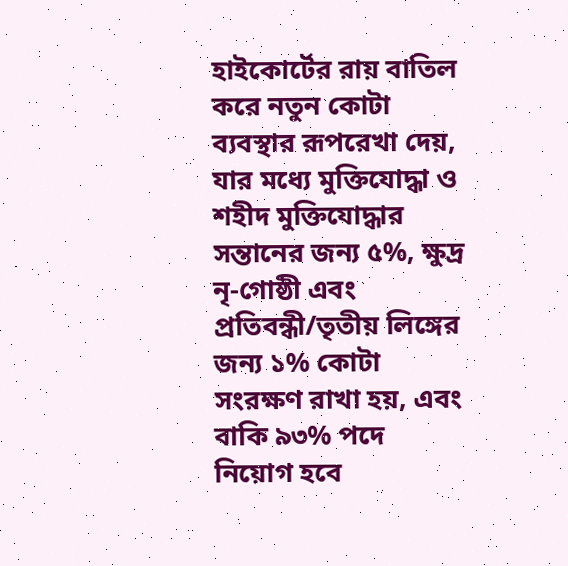হাইকোর্টের রায় বাতিল করে নতুন কোটা ব্যবস্থার রূপরেখা দেয়, যার মধ্যে মুক্তিযোদ্ধা ও শহীদ মুক্তিযোদ্ধার সন্তানের জন্য ৫%, ক্ষুদ্র নৃ-গোষ্ঠী এবং প্রতিবন্ধী/তৃতীয় লিঙ্গের জন্য ১% কোটা সংরক্ষণ রাখা হয়, এবং বাকি ৯৩% পদে নিয়োগ হবে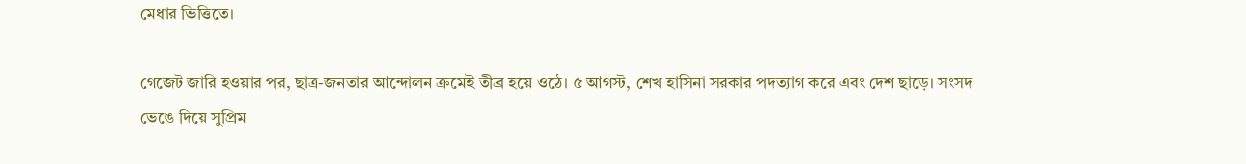মেধার ভিত্তিতে।

গেজেট জারি হওয়ার পর, ছাত্র-জনতার আন্দোলন ক্রমেই তীব্র হয়ে ওঠে। ৫ আগস্ট, শেখ হাসিনা সরকার পদত্যাগ করে এবং দেশ ছাড়ে। সংসদ ভেঙে দিয়ে সুপ্রিম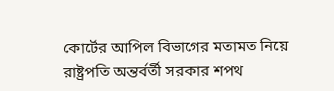কোর্টের আপিল বিভাগের মতামত নিয়ে রাষ্ট্রপতি অন্তর্বর্তী সরকার শপথ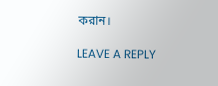করান।

LEAVE A REPLY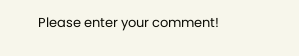Please enter your comment!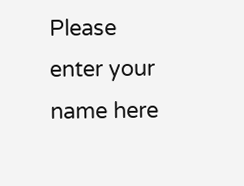Please enter your name here